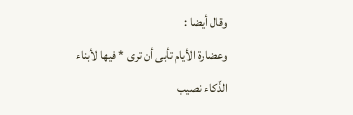وقال أيضا :
وعضارة الأيام تأبى أن ترى * فيها لأبناء الذّكاء نصيب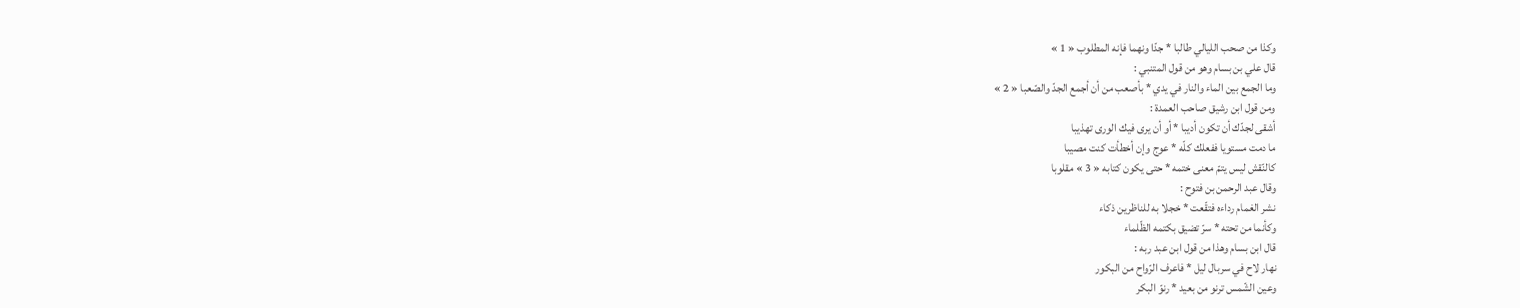وكذا من صحب الليالي طالبا * جدّا ونهما فإنه المطلوب « 1 »
قال علي بن بسام وهو من قول المتنبي :
وما الجمع بين الماء والنار في يدي * بأصعب من أن أجمع الجدّ والصّعبا « 2 »
ومن قول ابن رشيق صاحب العمدة :
أشقى لجدّك أن تكون أديبا * أو أن يرى فيك الورى تهذيبا
ما دمت مستويا ففعلك كلّه * عوج وإن أخطأت كنت مصيبا
كالنّقش ليس يتمّ معنى ختمه * حتى يكون كتابه « 3 » مقلوبا
وقال عبد الرحمن بن فتوح :
نشر الغمام رداءه فتقّعت * خجلا به للناظرين ذكاء
وكأنما من تحته * سرّ تضيق بكتمه الظّلماء
قال ابن بسام وهذا من قول ابن عبد ربه :
نهار لاح في سربال ليل * فاعرف الرّواح من البكور
وعين الشّمس ترنو من بعيد * رنوّ البكر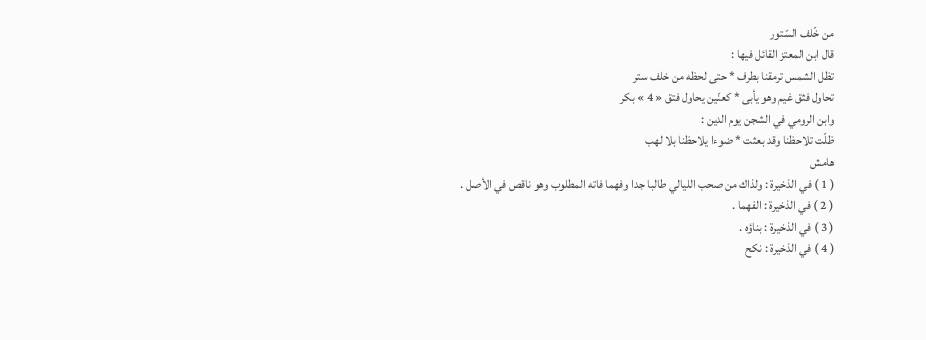من خّلف السّتور
قال ابن المعتز القائل فيها :
تظل الشمس ترمقنا بطرف * حتى لحظه من خلف ستر
تحاول فثق غيم وهو يأبى * كعنّين يحاول فتق « 4 » بكر
وابن الرومي في الشجن يوم الدين :
ظلّت تلاحظنا وقد بعثت * ضوءا يلاحظنا بلا لهب
هامش
( 1 ) في الذخيرة : ولذاك من صحب الليالي طالبا جدا وفهما فاته المطلوب وهو ناقص في الأصل .
( 2 ) في الذخيرة : الفهما .
( 3 ) في الذخيرة : بناؤه .
( 4 ) في الذخيرة : نكح